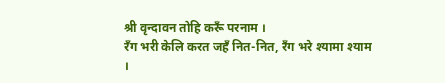श्री वृन्दावन तोहि करूँ परनाम ।
रँग भरी केलि करत जहँ नित-नित, रँग भरे श्यामा श्याम ।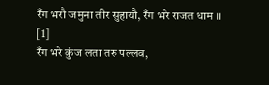रँग भरौ जमुना तीर सुहायौ, रँग भरे राजत धाम ॥ [1]
रँग भरे कुंज लता तरु पल्लव,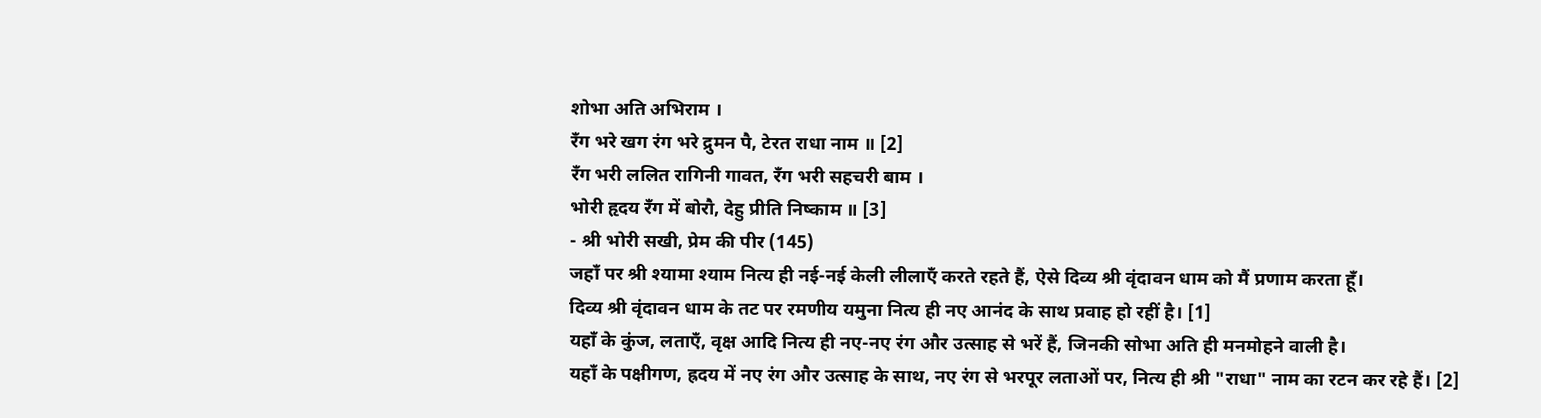शोभा अति अभिराम ।
रँग भरे खग रंग भरे द्रुमन पै, टेरत राधा नाम ॥ [2]
रँग भरी ललित रागिनी गावत, रँग भरी सहचरी बाम ।
भोरी हृदय रँग में बोरौ, देहु प्रीति निष्काम ॥ [3]
- श्री भोरी सखी, प्रेम की पीर (145)
जहाँ पर श्री श्यामा श्याम नित्य ही नई-नई केली लीलाएँ करते रहते हैं, ऐसे दिव्य श्री वृंदावन धाम को मैं प्रणाम करता हूँ।
दिव्य श्री वृंदावन धाम के तट पर रमणीय यमुना नित्य ही नए आनंद के साथ प्रवाह हो रहीं है। [1]
यहाँ के कुंज, लताएँ, वृक्ष आदि नित्य ही नए-नए रंग और उत्साह से भरें हैं, जिनकी सोभा अति ही मनमोहने वाली है।
यहाँ के पक्षीगण, ह्रदय में नए रंग और उत्साह के साथ, नए रंग से भरपूर लताओं पर, नित्य ही श्री "राधा" नाम का रटन कर रहे हैं। [2]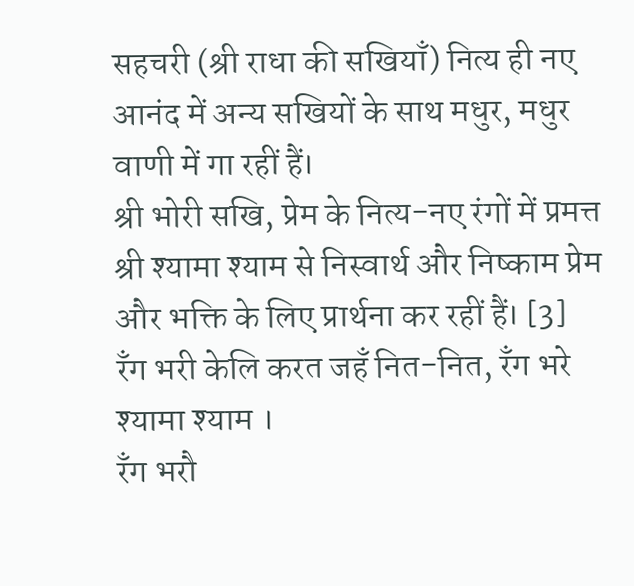सहचरी (श्री राधा की सखियाँ) नित्य ही नए आनंद में अन्य सखियों के साथ मधुर, मधुर वाणी में गा रहीं हैं।
श्री भोरी सखि, प्रेम के नित्य-नए रंगों में प्रमत्त श्री श्यामा श्याम से निस्वार्थ और निष्काम प्रेम और भक्ति के लिए प्रार्थना कर रहीं हैं। [3]
रँग भरी केलि करत जहँ नित-नित, रँग भरे श्यामा श्याम ।
रँग भरौ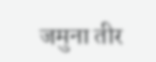जमुना तीर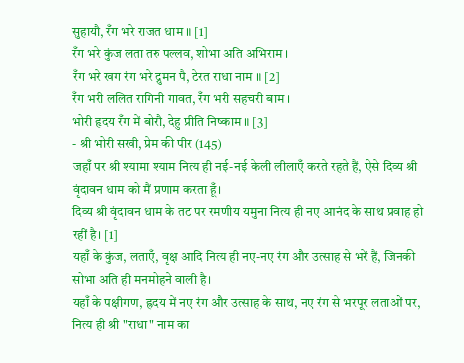सुहायौ, रँग भरे राजत धाम ॥ [1]
रँग भरे कुंज लता तरु पल्लव, शोभा अति अभिराम ।
रँग भरे खग रंग भरे द्रुमन पै, टेरत राधा नाम ॥ [2]
रँग भरी ललित रागिनी गावत, रँग भरी सहचरी बाम ।
भोरी हृदय रँग में बोरौ, देहु प्रीति निष्काम ॥ [3]
- श्री भोरी सखी, प्रेम की पीर (145)
जहाँ पर श्री श्यामा श्याम नित्य ही नई-नई केली लीलाएँ करते रहते हैं, ऐसे दिव्य श्री वृंदावन धाम को मैं प्रणाम करता हूँ।
दिव्य श्री वृंदावन धाम के तट पर रमणीय यमुना नित्य ही नए आनंद के साथ प्रवाह हो रहीं है। [1]
यहाँ के कुंज, लताएँ, वृक्ष आदि नित्य ही नए-नए रंग और उत्साह से भरें हैं, जिनकी सोभा अति ही मनमोहने वाली है।
यहाँ के पक्षीगण, ह्रदय में नए रंग और उत्साह के साथ, नए रंग से भरपूर लताओं पर, नित्य ही श्री "राधा" नाम का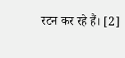रटन कर रहे हैं। [2]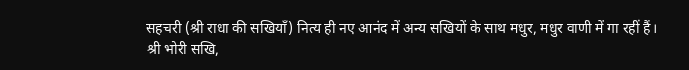सहचरी (श्री राधा की सखियाँ) नित्य ही नए आनंद में अन्य सखियों के साथ मधुर, मधुर वाणी में गा रहीं हैं।
श्री भोरी सखि,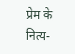प्रेम के नित्य-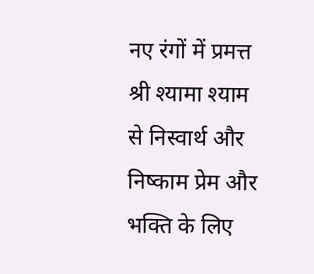नए रंगों में प्रमत्त श्री श्यामा श्याम से निस्वार्थ और निष्काम प्रेम और भक्ति के लिए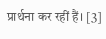प्रार्थना कर रहीं हैं। [3]